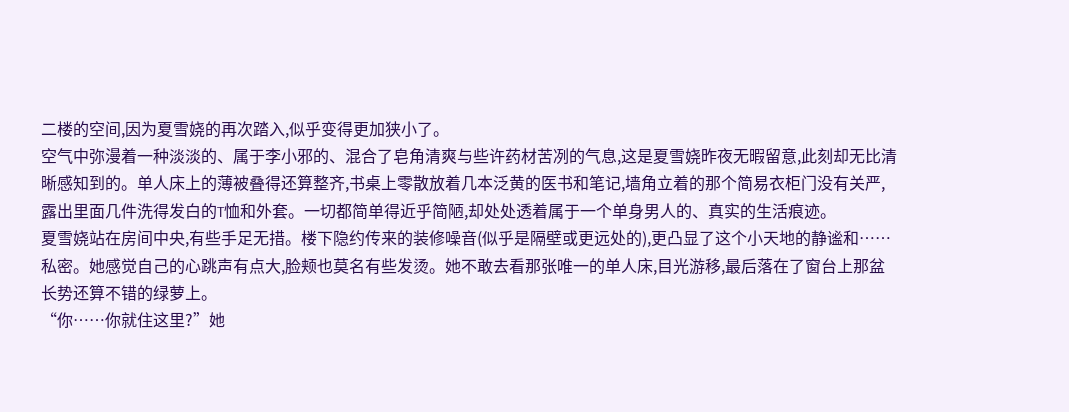二楼的空间,因为夏雪娆的再次踏入,似乎变得更加狭小了。
空气中弥漫着一种淡淡的、属于李小邪的、混合了皂角清爽与些许药材苦冽的气息,这是夏雪娆昨夜无暇留意,此刻却无比清晰感知到的。单人床上的薄被叠得还算整齐,书桌上零散放着几本泛黄的医书和笔记,墙角立着的那个简易衣柜门没有关严,露出里面几件洗得发白的T恤和外套。一切都简单得近乎简陋,却处处透着属于一个单身男人的、真实的生活痕迹。
夏雪娆站在房间中央,有些手足无措。楼下隐约传来的装修噪音(似乎是隔壁或更远处的),更凸显了这个小天地的静谧和……私密。她感觉自己的心跳声有点大,脸颊也莫名有些发烫。她不敢去看那张唯一的单人床,目光游移,最后落在了窗台上那盆长势还算不错的绿萝上。
“你……你就住这里?”她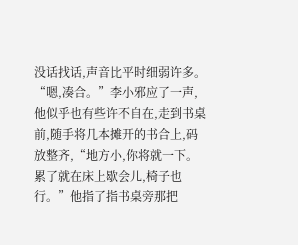没话找话,声音比平时细弱许多。
“嗯,凑合。”李小邪应了一声,他似乎也有些许不自在,走到书桌前,随手将几本摊开的书合上,码放整齐,“地方小,你将就一下。累了就在床上歇会儿,椅子也行。”他指了指书桌旁那把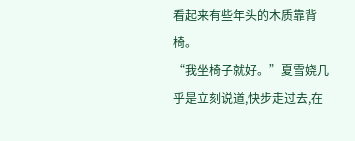看起来有些年头的木质靠背椅。
“我坐椅子就好。”夏雪娆几乎是立刻说道,快步走过去,在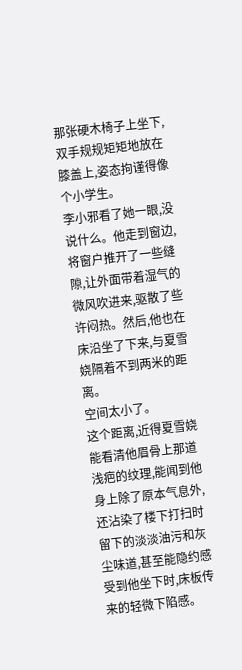那张硬木椅子上坐下,双手规规矩矩地放在膝盖上,姿态拘谨得像个小学生。
李小邪看了她一眼,没说什么。他走到窗边,将窗户推开了一些缝隙,让外面带着湿气的微风吹进来,驱散了些许闷热。然后,他也在床沿坐了下来,与夏雪娆隔着不到两米的距离。
空间太小了。
这个距离,近得夏雪娆能看清他眉骨上那道浅疤的纹理,能闻到他身上除了原本气息外,还沾染了楼下打扫时留下的淡淡油污和灰尘味道,甚至能隐约感受到他坐下时,床板传来的轻微下陷感。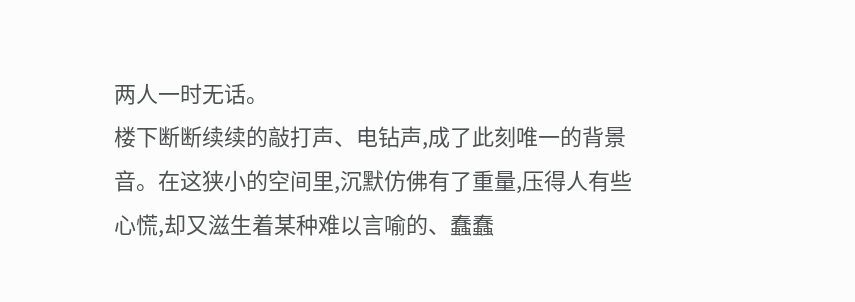两人一时无话。
楼下断断续续的敲打声、电钻声,成了此刻唯一的背景音。在这狭小的空间里,沉默仿佛有了重量,压得人有些心慌,却又滋生着某种难以言喻的、蠢蠢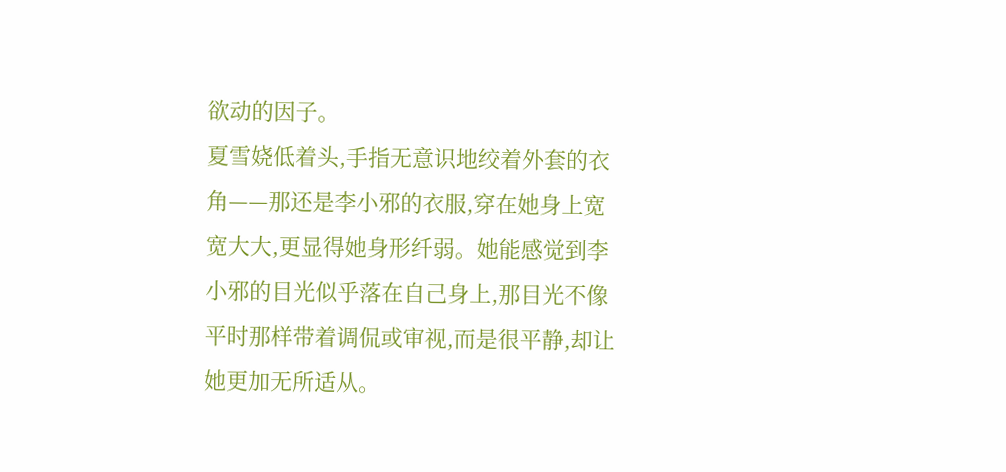欲动的因子。
夏雪娆低着头,手指无意识地绞着外套的衣角——那还是李小邪的衣服,穿在她身上宽宽大大,更显得她身形纤弱。她能感觉到李小邪的目光似乎落在自己身上,那目光不像平时那样带着调侃或审视,而是很平静,却让她更加无所适从。